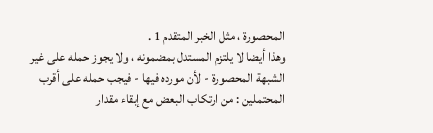المحصورة ، مثل الخبر المتقدم 1 .
وهذا أيضا لا يلتزم المستدل بمضمونه ، ولا يجوز حمله على غير الشبهة المحصورة - لأن مورده فيها - فيجب حمله على أقرب المحتملين : من ارتكاب البعض مع إبقاء مقدار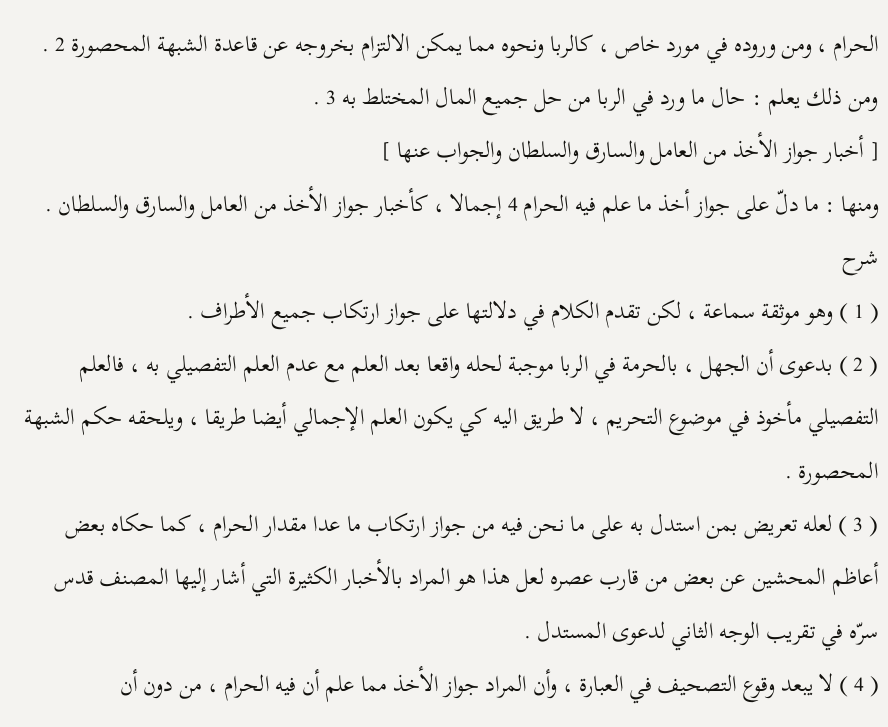الحرام ، ومن وروده في مورد خاص ، كالربا ونحوه مما يمكن الالتزام بخروجه عن قاعدة الشبهة المحصورة 2 .
ومن ذلك يعلم : حال ما ورد في الربا من حل جميع المال المختلط به 3 .
[ أخبار جواز الأخذ من العامل والسارق والسلطان والجواب عنها ]
ومنها : ما دلّ على جواز أخذ ما علم فيه الحرام 4 إجمالا ، كأخبار جواز الأخذ من العامل والسارق والسلطان .
شرح
( 1 ) وهو موثقة سماعة ، لكن تقدم الكلام في دلالتها على جواز ارتكاب جميع الأطراف .
( 2 ) بدعوى أن الجهل ، بالحرمة في الربا موجبة لحله واقعا بعد العلم مع عدم العلم التفصيلي به ، فالعلم التفصيلي مأخوذ في موضوع التحريم ، لا طريق اليه كي يكون العلم الإجمالي أيضا طريقا ، ويلحقه حكم الشبهة المحصورة .
( 3 ) لعله تعريض بمن استدل به على ما نحن فيه من جواز ارتكاب ما عدا مقدار الحرام ، كما حكاه بعض أعاظم المحشين عن بعض من قارب عصره لعل هذا هو المراد بالأخبار الكثيرة التي أشار إليها المصنف قدس سرّه في تقريب الوجه الثاني لدعوى المستدل .
( 4 ) لا يبعد وقوع التصحيف في العبارة ، وأن المراد جواز الأخذ مما علم أن فيه الحرام ، من دون أن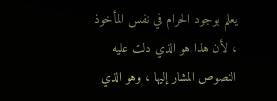يعلم بوجود الحرام في نفس المأخوذ ، لأن هذا هو الذي دلت عليه النصوص المشار إليها ، وهو الذي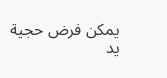يمكن فرض حجية يد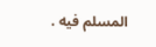المسلم فيه .